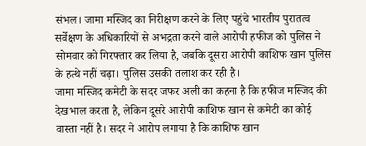संभल। जामा मस्जिद का निरीक्षण करने के लिए पहुंचे भारतीय पुरातत्व सर्वेक्षण के अधिकारियों से अभद्रता करने वाले आरोपी हफीज को पुलिस ने सोमवार को गिरफ्तार कर लिया है, जबकि दूसरा आरोपी काशिफ खान पुलिस के हत्थे नहीं चढ़ा। पुलिस उसकी तलाश कर रही है।
जामा मस्जिद कमेटी के सदर जफर अली का कहना है कि हफीज मस्जिद की देखभाल करता है, लेकिन दूसरे आरोपी काशिफ खान से कमेटी का कोई वास्ता नहीं है। सदर ने आरोप लगाया है कि काशिफ खान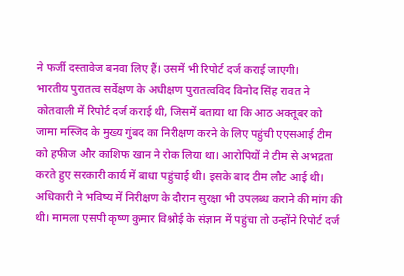ने फर्जी दस्तावेज बनवा लिए हैं। उसमें भी रिपोर्ट दर्ज कराई जाएगी।
भारतीय पुरातत्व सर्वेक्षण के अधीक्षण पुरातत्वविद विनोद सिंह रावत ने कोतवाली में रिपोर्ट दर्ज कराई थी, जिसमें बताया था कि आठ अक्तूबर को जामा मस्जिद के मुख्य गुंबद का निरीक्षण करने के लिए पहुंची एएसआई टीम को हफीज और काशिफ खान ने रोक लिया था। आरोपियों ने टीम से अभद्रता करते हुए सरकारी कार्य में बाधा पहुंचाई थी। इसके बाद टीम लौट आई थी। अधिकारी ने भविष्य में निरीक्षण के दौरान सुरक्षा भी उपलब्ध कराने की मांग की थी। मामला एसपी कृष्ण कुमार विश्नोई के संज्ञान में पहुंचा तो उन्होंने रिपोर्ट दर्ज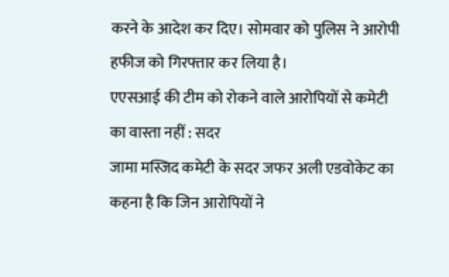करने के आदेश कर दिए। सोमवार को पुलिस ने आरोपी हफीज को गिरफ्तार कर लिया है।
एएसआई की टीम को रोकने वाले आरोपियों से कमेटी का वास्ता नहीं : सदर
जामा मस्जिद कमेटी के सदर जफर अली एडवोकेट का कहना है कि जिन आरोपियों ने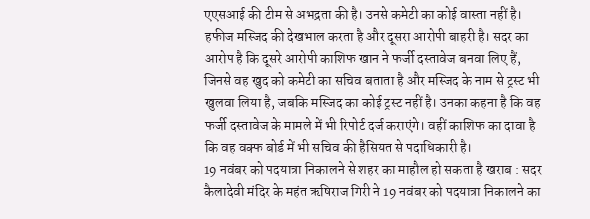एएसआई की टीम से अभद्रता की है। उनसे कमेटी का कोई वास्ता नहीं है। हफीज मस्जिद की देखभाल करता है और दूसरा आरोपी बाहरी है। सदर का आरोप है कि दूसरे आरोपी काशिफ खान ने फर्जी दस्तावेज बनवा लिए हैं, जिनसे वह खुद को कमेटी का सचिव बताता है और मस्जिद के नाम से ट्रस्ट भी खुलवा लिया है, जबकि मस्जिद का कोई ट्रस्ट नहीं है। उनका कहना है कि वह फर्जी दस्तावेज के मामले में भी रिपोर्ट दर्ज कराएंगे। वहीं काशिफ का दावा है कि वह वक्फ बोर्ड में भी सचिव की हैसियत से पदाधिकारी है।
19 नवंबर को पदयात्रा निकालने से शहर का माहौल हो सकता है खराब : सदर
कैलादेवी मंदिर के महंत ऋषिराज गिरी ने 19 नवंबर को पदयात्रा निकालने का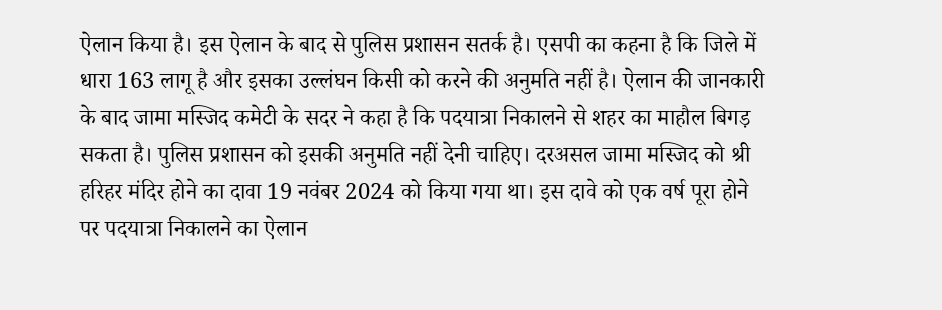ऐलान किया है। इस ऐलान के बाद से पुलिस प्रशासन सतर्क है। एसपी का कहना है कि जिले में धारा 163 लागू है और इसका उल्लंघन किसी को करने की अनुमति नहीं है। ऐलान की जानकारी के बाद जामा मस्जिद कमेटी के सदर ने कहा है कि पदयात्रा निकालने से शहर का माहौल बिगड़ सकता है। पुलिस प्रशासन को इसकी अनुमति नहीं देनी चाहिए। दरअसल जामा मस्जिद को श्री हरिहर मंदिर होने का दावा 19 नवंबर 2024 को किया गया था। इस दावे को एक वर्ष पूरा होने पर पदयात्रा निकालने का ऐलान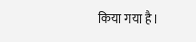किया गया है।